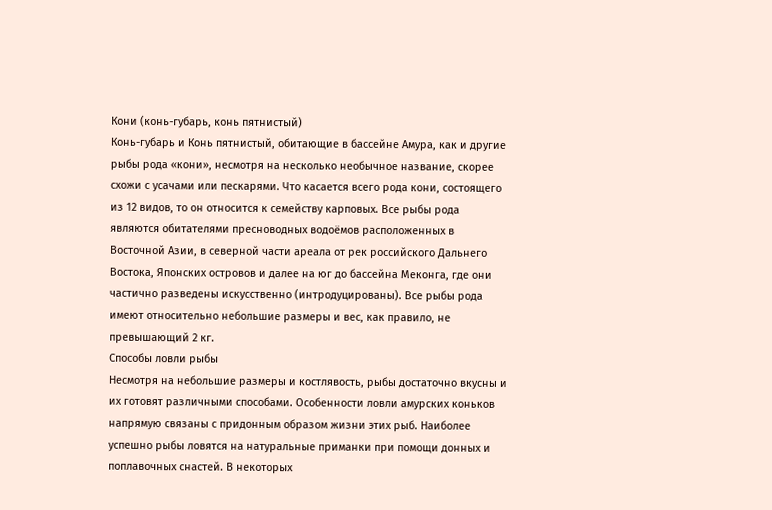Кони (конь-губарь, конь пятнистый)
Конь-губарь и Конь пятнистый, обитающие в бассейне Амура, как и другие рыбы рода «кони», несмотря на несколько необычное название, скорее схожи с усачами или пескарями. Что касается всего рода кони, состоящего из 12 видов, то он относится к семейству карповых. Все рыбы рода являются обитателями пресноводных водоёмов расположенных в Восточной Азии, в северной части ареала от рек российского Дальнего Востока, Японских островов и далее на юг до бассейна Меконга, где они частично разведены искусственно (интродуцированы). Все рыбы рода имеют относительно небольшие размеры и вес, как правило, не превышающий 2 кг.
Способы ловли рыбы
Несмотря на небольшие размеры и костлявость, рыбы достаточно вкусны и их готовят различными способами. Особенности ловли амурских коньков напрямую связаны с придонным образом жизни этих рыб. Наиболее успешно рыбы ловятся на натуральные приманки при помощи донных и поплавочных снастей. В некоторых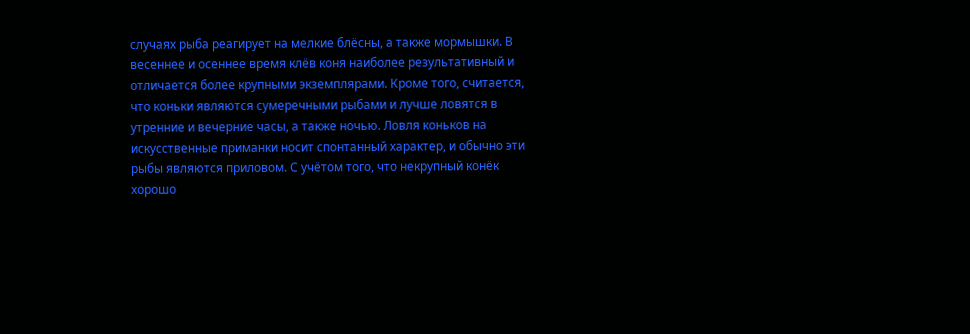случаях рыба реагирует на мелкие блёсны, а также мормышки. В весеннее и осеннее время клёв коня наиболее результативный и отличается более крупными экземплярами. Кроме того, считается, что коньки являются сумеречными рыбами и лучше ловятся в утренние и вечерние часы, а также ночью. Ловля коньков на искусственные приманки носит спонтанный характер, и обычно эти рыбы являются приловом. С учётом того, что некрупный конёк хорошо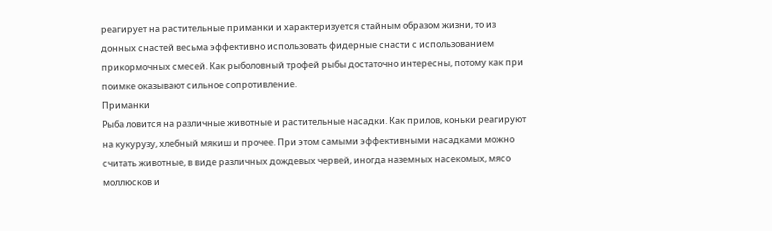реагирует на растительные приманки и характеризуется стайным образом жизни, то из донных снастей весьма эффективно использовать фидерные снасти с использованием прикормочных смесей. Как рыболовный трофей рыбы достаточно интересны, потому как при поимке оказывают сильное сопротивление.
Приманки
Рыба ловится на различные животные и растительные насадки. Как прилов, коньки реагируют на кукурузу, хлебный мякиш и прочее. При этом самыми эффективными насадками можно считать животные, в виде различных дождевых червей, иногда наземных насекомых, мясо моллюсков и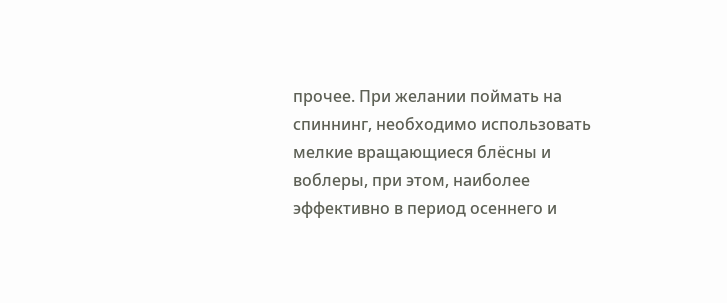прочее. При желании поймать на спиннинг, необходимо использовать мелкие вращающиеся блёсны и воблеры, при этом, наиболее эффективно в период осеннего и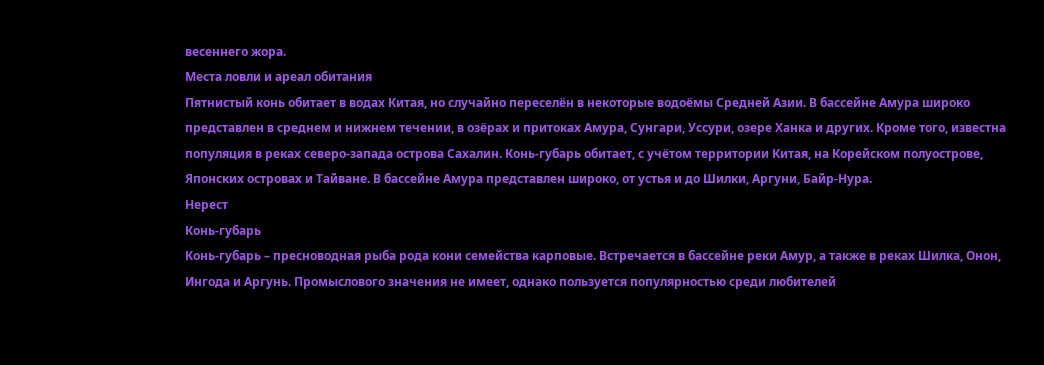весеннего жора.
Места ловли и ареал обитания
Пятнистый конь обитает в водах Китая, но случайно переселён в некоторые водоёмы Средней Азии. В бассейне Амура широко представлен в среднем и нижнем течении, в озёрах и притоках Амура, Сунгари, Уссури, озере Ханка и других. Кроме того, известна популяция в реках северо-запада острова Сахалин. Конь-губарь обитает, с учётом территории Китая, на Корейском полуострове, Японских островах и Тайване. В бассейне Амура представлен широко, от устья и до Шилки, Аргуни, Байр-Нура.
Нерест
Конь-губарь
Конь-губарь – пресноводная рыба рода кони семейства карповые. Встречается в бассейне реки Амур, а также в реках Шилка, Онон, Ингода и Аргунь. Промыслового значения не имеет, однако пользуется популярностью среди любителей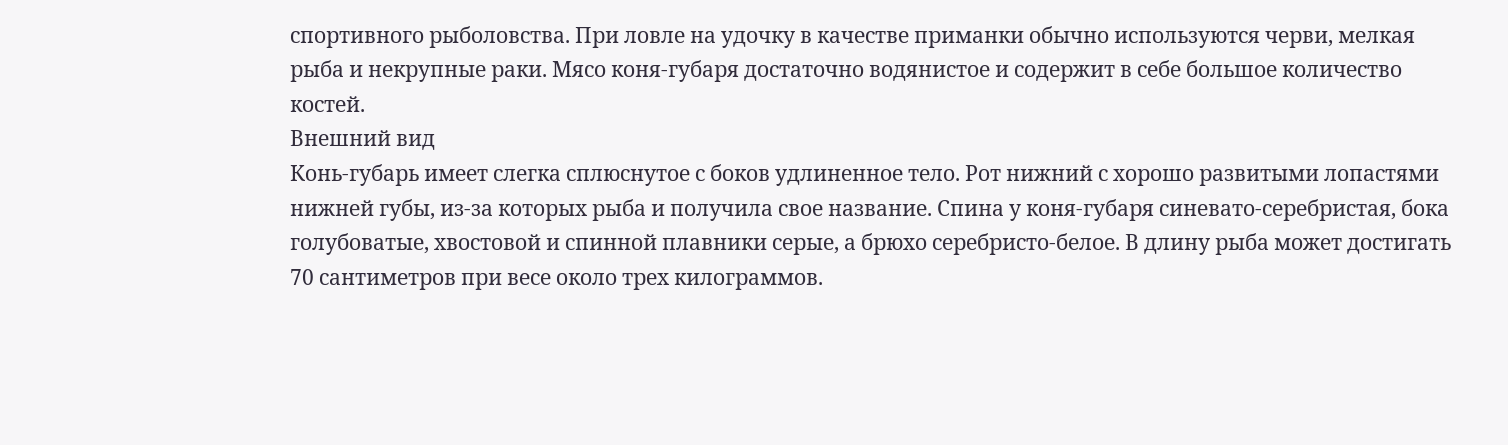спортивного рыболовства. При ловле на удочку в качестве приманки обычно используются черви, мелкая рыба и некрупные раки. Мясо коня-губаря достаточно водянистое и содержит в себе большое количество костей.
Внешний вид
Конь-губарь имеет слегка сплюснутое с боков удлиненное тело. Рот нижний с хорошо развитыми лопастями нижней губы, из-за которых рыба и получила свое название. Спина у коня-губаря синевато-серебристая, бока голубоватые, хвостовой и спинной плавники серые, а брюхо серебристо-белое. В длину рыба может достигать 70 сантиметров при весе около трех килограммов.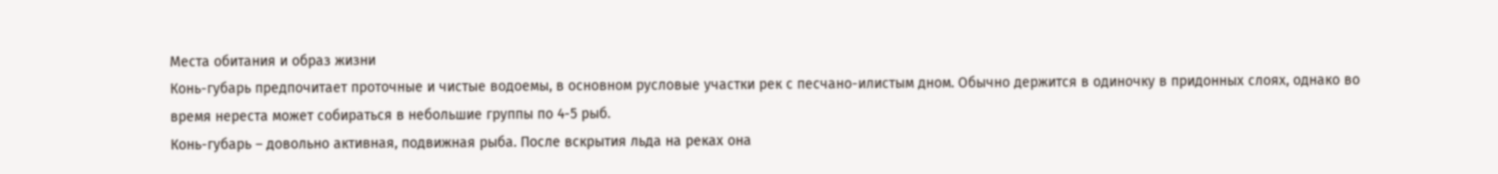Места обитания и образ жизни
Конь-губарь предпочитает проточные и чистые водоемы, в основном русловые участки рек с песчано-илистым дном. Обычно держится в одиночку в придонных слоях, однако во время нереста может собираться в небольшие группы по 4-5 рыб.
Конь-губарь – довольно активная, подвижная рыба. После вскрытия льда на реках она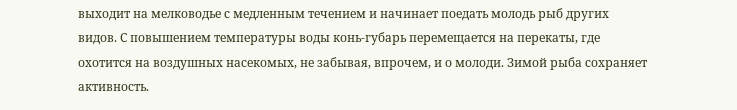выходит на мелководье с медленным течением и начинает поедать молодь рыб других видов. С повышением температуры воды конь-губарь перемещается на перекаты, где охотится на воздушных насекомых, не забывая, впрочем, и о молоди. Зимой рыба сохраняет активность.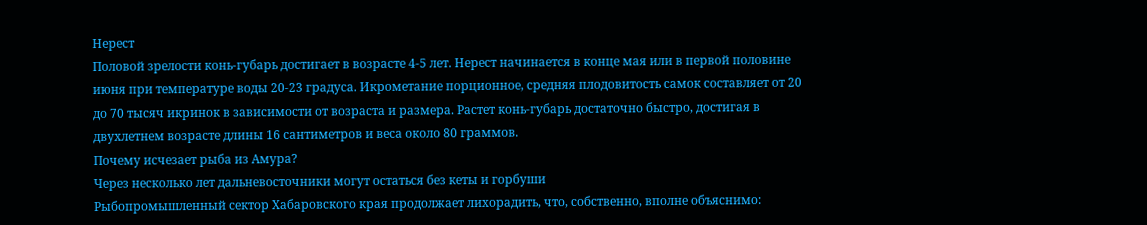Нерест
Половой зрелости конь-губарь достигает в возрасте 4-5 лет. Нерест начинается в конце мая или в первой половине июня при температуре воды 20-23 градуса. Икрометание порционное, средняя плодовитость самок составляет от 20 до 70 тысяч икринок в зависимости от возраста и размера. Растет конь-губарь достаточно быстро, достигая в двухлетнем возрасте длины 16 сантиметров и веса около 80 граммов.
Почему исчезает рыба из Амура?
Через несколько лет дальневосточники могут остаться без кеты и горбуши
Рыбопромышленный сектор Хабаровского края продолжает лихорадить, что, собственно, вполне объяснимо: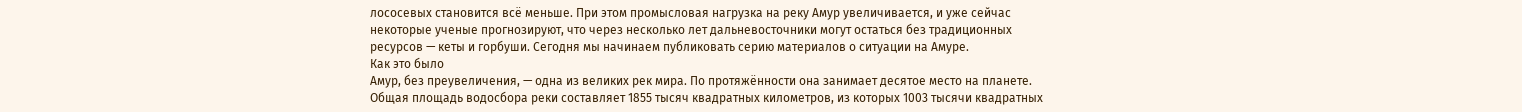лососевых становится всё меньше. При этом промысловая нагрузка на реку Амур увеличивается, и уже сейчас некоторые ученые прогнозируют, что через несколько лет дальневосточники могут остаться без традиционных ресурсов — кеты и горбуши. Сегодня мы начинаем публиковать серию материалов о ситуации на Амуре.
Как это было
Амур, без преувеличения, — одна из великих рек мира. По протяжённости она занимает десятое место на планете. Общая площадь водосбора реки составляет 1855 тысяч квадратных километров, из которых 1003 тысячи квадратных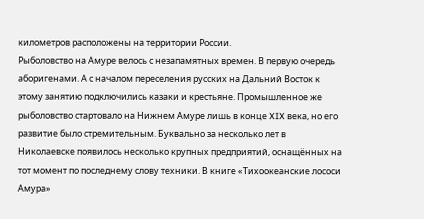километров расположены на территории России.
Рыболовство на Амуре велось с незапамятных времен. В первую очередь аборигенами. А с началом переселения русских на Дальний Восток к этому занятию подключились казаки и крестьяне. Промышленное же рыболовство стартовало на Нижнем Амуре лишь в конце XIX века, но его развитие было стремительным. Буквально за несколько лет в Николаевске появилось несколько крупных предприятий, оснащённых на тот момент по последнему слову техники. В книге «Тихоокеанские лососи Амура»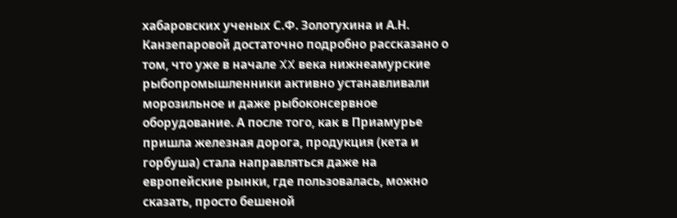хабаровских ученых С.Ф. Золотухина и А.Н. Канзепаровой достаточно подробно рассказано о том, что уже в начале XX века нижнеамурские рыбопромышленники активно устанавливали морозильное и даже рыбоконсервное оборудование. А после того, как в Приамурье пришла железная дорога, продукция (кета и горбуша) стала направляться даже на европейские рынки, где пользовалась, можно сказать, просто бешеной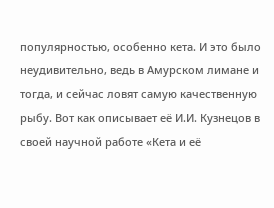популярностью, особенно кета. И это было неудивительно, ведь в Амурском лимане и тогда, и сейчас ловят самую качественную рыбу. Вот как описывает её И.И. Кузнецов в своей научной работе «Кета и её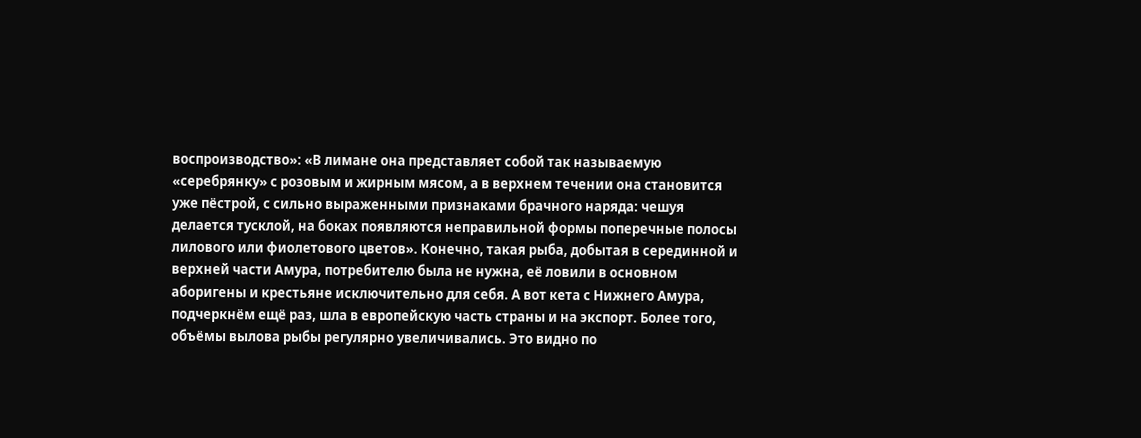воспроизводство»: «В лимане она представляет собой так называемую «серебрянку» с розовым и жирным мясом, а в верхнем течении она становится уже пёстрой, с сильно выраженными признаками брачного наряда: чешуя делается тусклой, на боках появляются неправильной формы поперечные полосы лилового или фиолетового цветов». Конечно, такая рыба, добытая в серединной и верхней части Амура, потребителю была не нужна, её ловили в основном аборигены и крестьяне исключительно для себя. А вот кета с Нижнего Амура, подчеркнём ещё раз, шла в европейскую часть страны и на экспорт. Более того, объёмы вылова рыбы регулярно увеличивались. Это видно по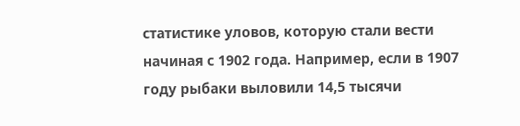статистике уловов, которую стали вести начиная с 1902 года. Например, если в 1907 году рыбаки выловили 14,5 тысячи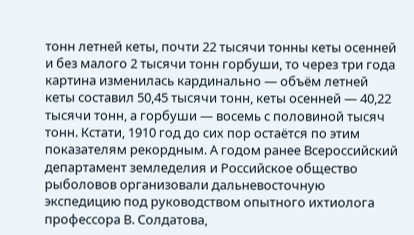тонн летней кеты, почти 22 тысячи тонны кеты осенней и без малого 2 тысячи тонн горбуши, то через три года картина изменилась кардинально — объём летней кеты составил 50,45 тысячи тонн, кеты осенней — 40,22 тысячи тонн, а горбуши — восемь с половиной тысяч тонн. Кстати, 1910 год до сих пор остаётся по этим показателям рекордным. А годом ранее Всероссийский департамент земледелия и Российское общество рыболовов организовали дальневосточную экспедицию под руководством опытного ихтиолога профессора В. Солдатова,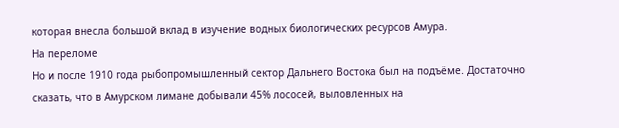которая внесла большой вклад в изучение водных биологических ресурсов Амура.
На переломе
Но и после 1910 года рыбопромышленный сектор Дальнего Востока был на подъёме. Достаточно сказать, что в Амурском лимане добывали 45% лососей, выловленных на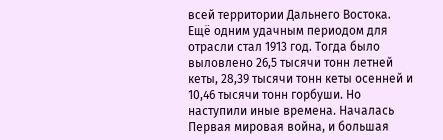всей территории Дальнего Востока. Ещё одним удачным периодом для отрасли стал 1913 год. Тогда было выловлено 26,5 тысячи тонн летней кеты, 28,39 тысячи тонн кеты осенней и 10,46 тысячи тонн горбуши. Но наступили иные времена. Началась Первая мировая война, и большая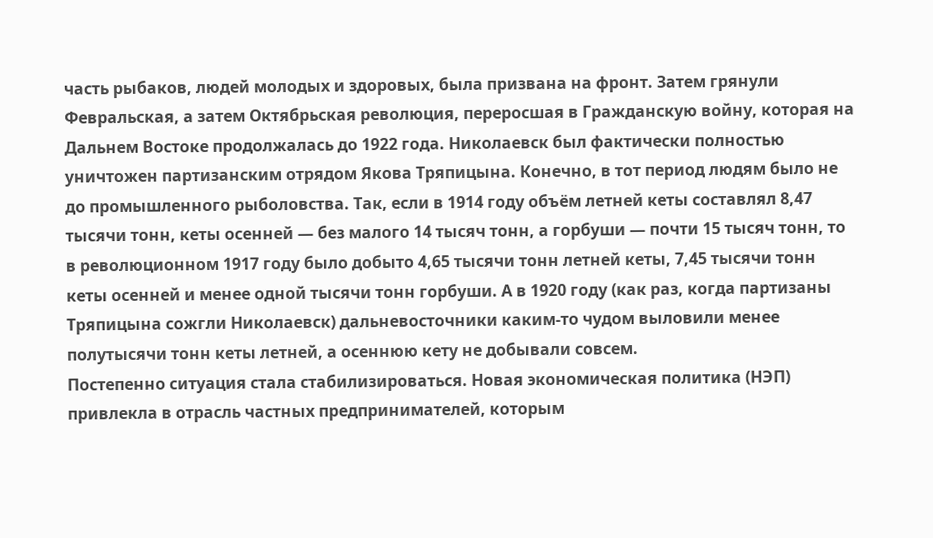часть рыбаков, людей молодых и здоровых, была призвана на фронт. Затем грянули Февральская, а затем Октябрьская революция, переросшая в Гражданскую войну, которая на Дальнем Востоке продолжалась до 1922 года. Николаевск был фактически полностью уничтожен партизанским отрядом Якова Тряпицына. Конечно, в тот период людям было не до промышленного рыболовства. Так, если в 1914 году объём летней кеты составлял 8,47 тысячи тонн, кеты осенней — без малого 14 тысяч тонн, а горбуши — почти 15 тысяч тонн, то в революционном 1917 году было добыто 4,65 тысячи тонн летней кеты, 7,45 тысячи тонн кеты осенней и менее одной тысячи тонн горбуши. А в 1920 году (как раз, когда партизаны Тряпицына сожгли Николаевск) дальневосточники каким-то чудом выловили менее полутысячи тонн кеты летней, а осеннюю кету не добывали совсем.
Постепенно ситуация стала стабилизироваться. Новая экономическая политика (НЭП) привлекла в отрасль частных предпринимателей, которым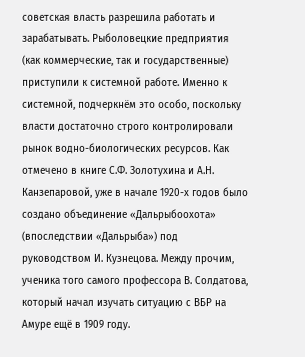советская власть разрешила работать и зарабатывать. Рыболовецкие предприятия (как коммерческие, так и государственные) приступили к системной работе. Именно к системной, подчеркнём это особо, поскольку власти достаточно строго контролировали рынок водно-биологических ресурсов. Как отмечено в книге С.Ф. Золотухина и А.Н. Канзепаровой, уже в начале 1920-х годов было создано объединение «Дальрыбоохота» (впоследствии «Дальрыба») под руководством И. Кузнецова. Между прочим, ученика того самого профессора В. Солдатова, который начал изучать ситуацию с ВБР на Амуре ещё в 1909 году.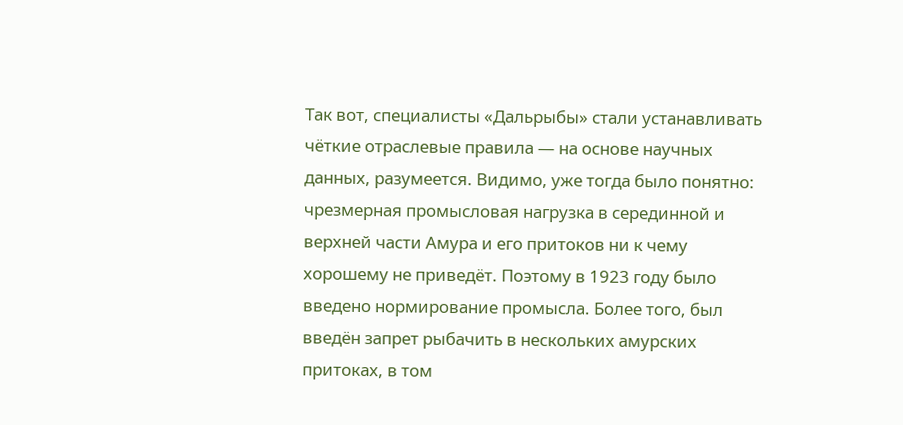Так вот, специалисты «Дальрыбы» стали устанавливать чёткие отраслевые правила — на основе научных данных, разумеется. Видимо, уже тогда было понятно: чрезмерная промысловая нагрузка в серединной и верхней части Амура и его притоков ни к чему хорошему не приведёт. Поэтому в 1923 году было введено нормирование промысла. Более того, был введён запрет рыбачить в нескольких амурских притоках, в том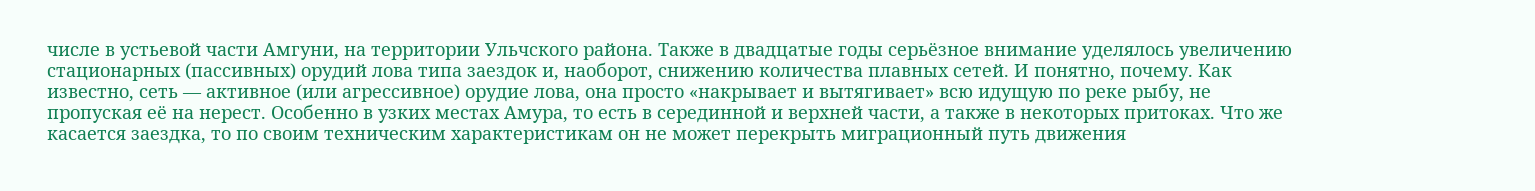числе в устьевой части Амгуни, на территории Ульчского района. Также в двадцатые годы серьёзное внимание уделялось увеличению стационарных (пассивных) орудий лова типа заездок и, наоборот, снижению количества плавных сетей. И понятно, почему. Как известно, сеть — активное (или агрессивное) орудие лова, она просто «накрывает и вытягивает» всю идущую по реке рыбу, не пропуская её на нерест. Особенно в узких местах Амура, то есть в серединной и верхней части, а также в некоторых притоках. Что же касается заездка, то по своим техническим характеристикам он не может перекрыть миграционный путь движения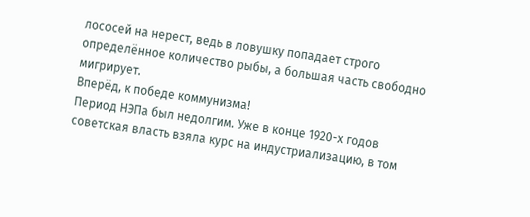лососей на нерест, ведь в ловушку попадает строго определённое количество рыбы, а большая часть свободно мигрирует.
Вперёд, к победе коммунизма!
Период НЭПа был недолгим. Уже в конце 1920-х годов советская власть взяла курс на индустриализацию, в том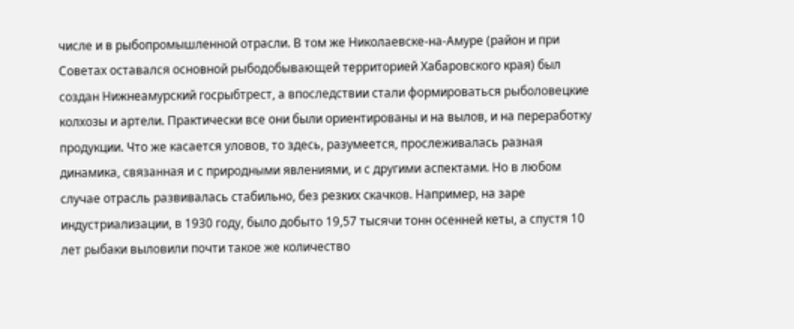числе и в рыбопромышленной отрасли. В том же Николаевске-на-Амуре (район и при Советах оставался основной рыбодобывающей территорией Хабаровского края) был создан Нижнеамурский госрыбтрест, а впоследствии стали формироваться рыболовецкие колхозы и артели. Практически все они были ориентированы и на вылов, и на переработку продукции. Что же касается уловов, то здесь, разумеется, прослеживалась разная динамика, связанная и с природными явлениями, и с другими аспектами. Но в любом случае отрасль развивалась стабильно, без резких скачков. Например, на заре индустриализации, в 1930 году, было добыто 19,57 тысячи тонн осенней кеты, а спустя 10 лет рыбаки выловили почти такое же количество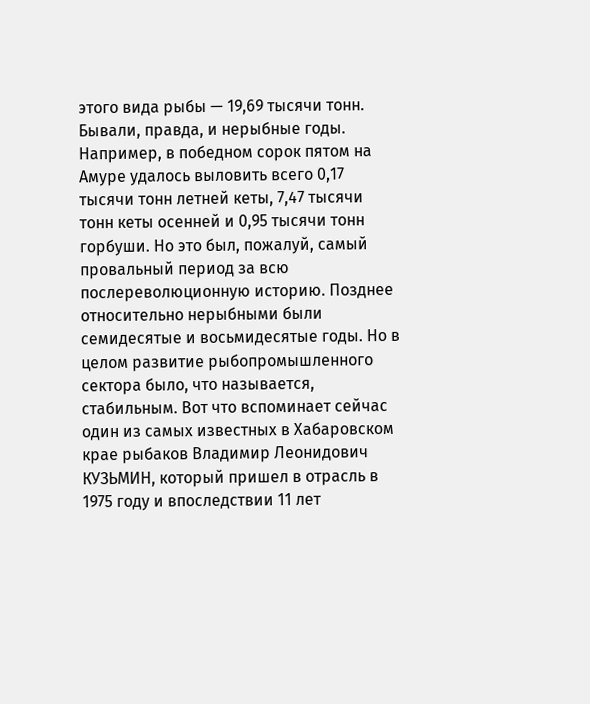этого вида рыбы — 19,69 тысячи тонн. Бывали, правда, и нерыбные годы. Например, в победном сорок пятом на Амуре удалось выловить всего 0,17 тысячи тонн летней кеты, 7,47 тысячи тонн кеты осенней и 0,95 тысячи тонн горбуши. Но это был, пожалуй, самый провальный период за всю послереволюционную историю. Позднее относительно нерыбными были семидесятые и восьмидесятые годы. Но в целом развитие рыбопромышленного сектора было, что называется, стабильным. Вот что вспоминает сейчас один из самых известных в Хабаровском крае рыбаков Владимир Леонидович КУЗЬМИН, который пришел в отрасль в 1975 году и впоследствии 11 лет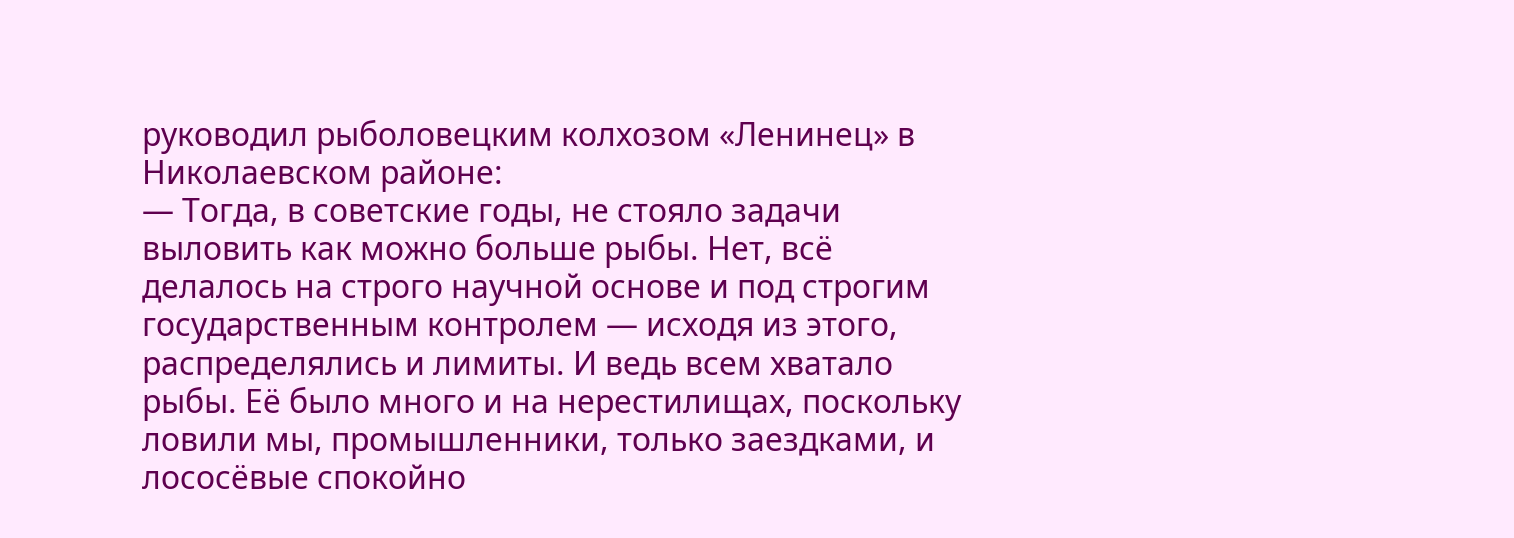руководил рыболовецким колхозом «Ленинец» в Николаевском районе:
— Тогда, в советские годы, не стояло задачи выловить как можно больше рыбы. Нет, всё делалось на строго научной основе и под строгим государственным контролем — исходя из этого, распределялись и лимиты. И ведь всем хватало рыбы. Её было много и на нерестилищах, поскольку ловили мы, промышленники, только заездками, и лососёвые спокойно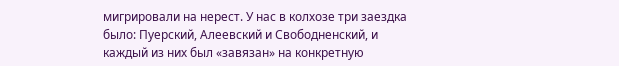мигрировали на нерест. У нас в колхозе три заездка было: Пуерский, Алеевский и Свободненский, и каждый из них был «завязан» на конкретную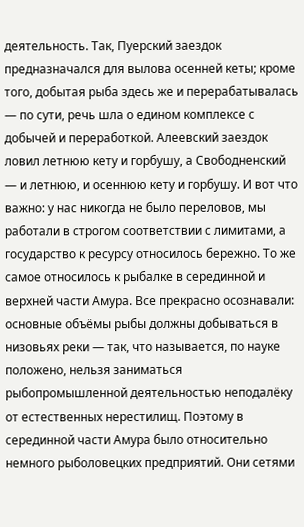деятельность. Так, Пуерский заездок предназначался для вылова осенней кеты; кроме того, добытая рыба здесь же и перерабатывалась — по сути, речь шла о едином комплексе с добычей и переработкой. Алеевский заездок ловил летнюю кету и горбушу, а Свободненский — и летнюю, и осеннюю кету и горбушу. И вот что важно: у нас никогда не было переловов, мы работали в строгом соответствии с лимитами, а государство к ресурсу относилось бережно. То же самое относилось к рыбалке в серединной и верхней части Амура. Все прекрасно осознавали: основные объёмы рыбы должны добываться в низовьях реки — так, что называется, по науке положено, нельзя заниматься рыбопромышленной деятельностью неподалёку от естественных нерестилищ. Поэтому в серединной части Амура было относительно немного рыболовецких предприятий. Они сетями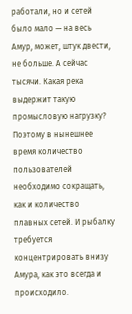работали, но и сетей было мало — на весь Амур, может, штук двести, не больше. А сейчас тысячи. Какая река выдержит такую промысловую нагрузку? Поэтому в нынешнее время количество пользователей необходимо сокращать, как и количество плавных сетей. И рыбалку требуется концентрировать внизу Амура, как это всегда и происходило.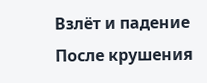Взлёт и падение
После крушения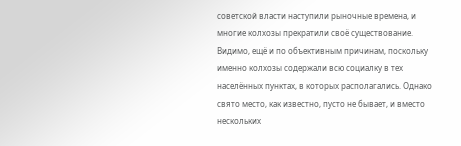советской власти наступили рыночные времена, и многие колхозы прекратили своё существование. Видимо, ещё и по объективным причинам, поскольку именно колхозы содержали всю социалку в тех населённых пунктах, в которых располагались. Однако свято место, как известно, пусто не бывает, и вместо нескольких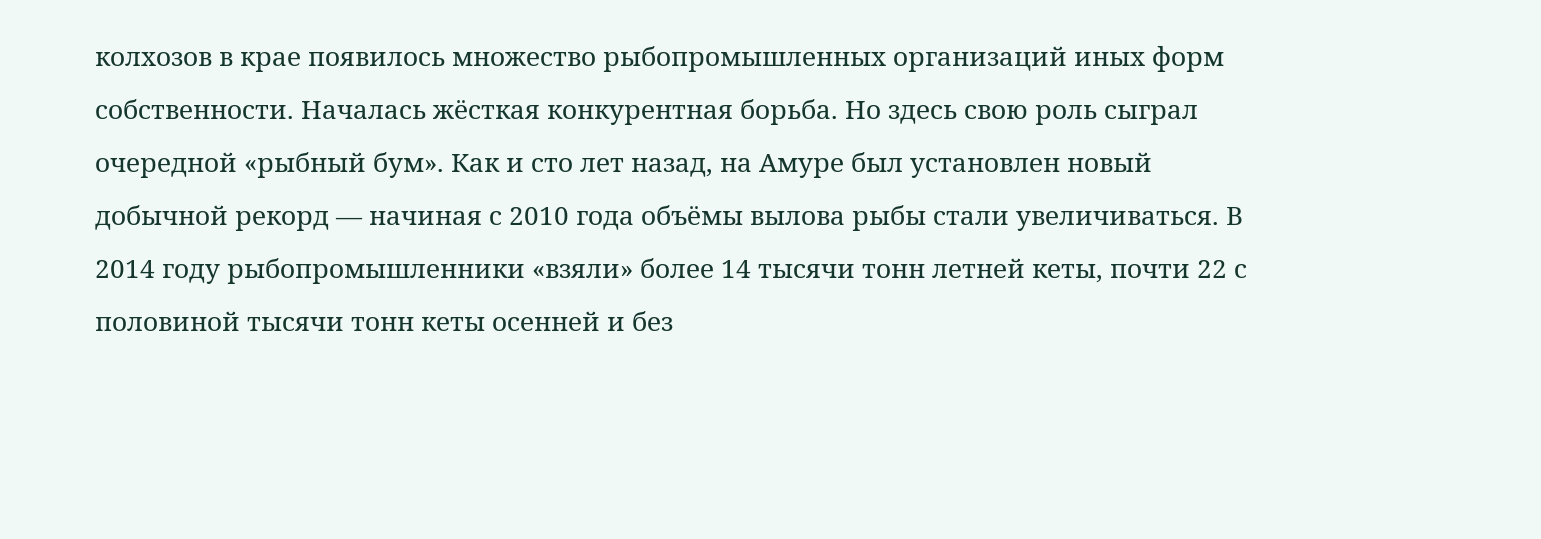колхозов в крае появилось множество рыбопромышленных организаций иных форм собственности. Началась жёсткая конкурентная борьба. Но здесь свою роль сыграл очередной «рыбный бум». Как и сто лет назад, на Амуре был установлен новый добычной рекорд — начиная с 2010 года объёмы вылова рыбы стали увеличиваться. В 2014 году рыбопромышленники «взяли» более 14 тысячи тонн летней кеты, почти 22 с половиной тысячи тонн кеты осенней и без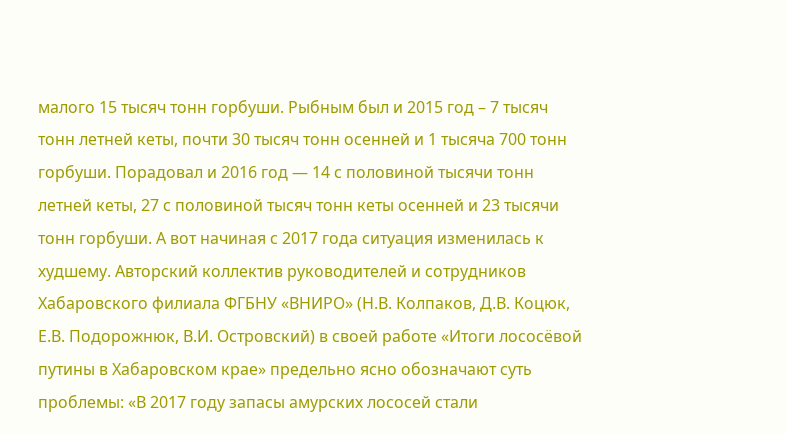малого 15 тысяч тонн горбуши. Рыбным был и 2015 год – 7 тысяч тонн летней кеты, почти 30 тысяч тонн осенней и 1 тысяча 700 тонн горбуши. Порадовал и 2016 год — 14 с половиной тысячи тонн летней кеты, 27 с половиной тысяч тонн кеты осенней и 23 тысячи тонн горбуши. А вот начиная с 2017 года ситуация изменилась к худшему. Авторский коллектив руководителей и сотрудников Хабаровского филиала ФГБНУ «ВНИРО» (Н.В. Колпаков, Д.В. Коцюк, Е.В. Подорожнюк, В.И. Островский) в своей работе «Итоги лососёвой путины в Хабаровском крае» предельно ясно обозначают суть проблемы: «В 2017 году запасы амурских лососей стали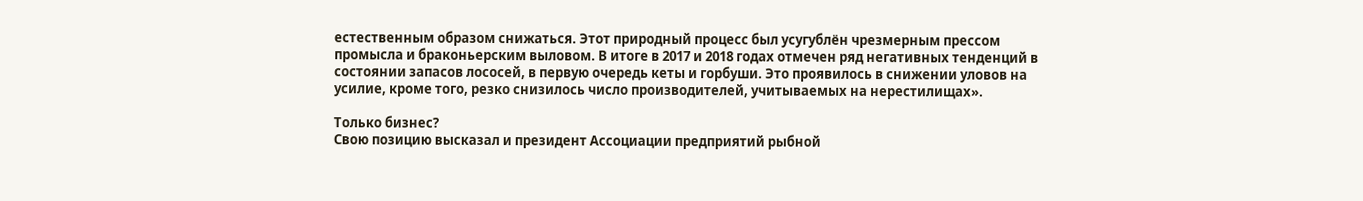естественным образом снижаться. Этот природный процесс был усугублён чрезмерным прессом промысла и браконьерским выловом. В итоге в 2017 и 2018 годах отмечен ряд негативных тенденций в состоянии запасов лососей, в первую очередь кеты и горбуши. Это проявилось в снижении уловов на усилие, кроме того, резко снизилось число производителей, учитываемых на нерестилищах».

Только бизнес?
Свою позицию высказал и президент Ассоциации предприятий рыбной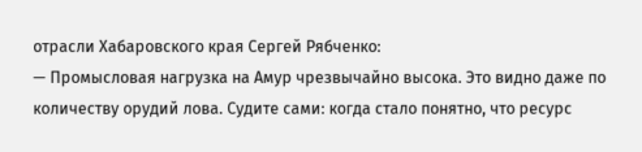отрасли Хабаровского края Сергей Рябченко:
— Промысловая нагрузка на Амур чрезвычайно высока. Это видно даже по количеству орудий лова. Судите сами: когда стало понятно, что ресурс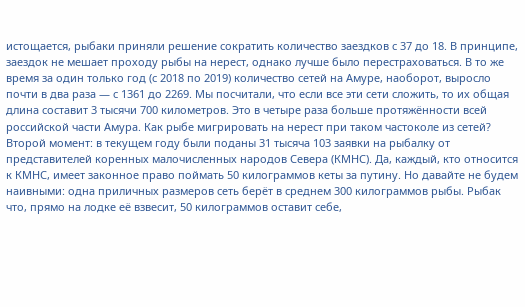истощается, рыбаки приняли решение сократить количество заездков с 37 до 18. В принципе, заездок не мешает проходу рыбы на нерест, однако лучше было перестраховаться. В то же время за один только год (с 2018 по 2019) количество сетей на Амуре, наоборот, выросло почти в два раза — с 1361 до 2269. Мы посчитали, что если все эти сети сложить, то их общая длина составит 3 тысячи 700 километров. Это в четыре раза больше протяжённости всей российской части Амура. Как рыбе мигрировать на нерест при таком частоколе из сетей? Второй момент: в текущем году были поданы 31 тысяча 103 заявки на рыбалку от представителей коренных малочисленных народов Севера (КМНС). Да, каждый, кто относится к КМНС, имеет законное право поймать 50 килограммов кеты за путину. Но давайте не будем наивными: одна приличных размеров сеть берёт в среднем 300 килограммов рыбы. Рыбак что, прямо на лодке её взвесит, 50 килограммов оставит себе,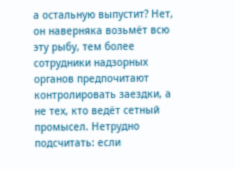а остальную выпустит? Нет, он наверняка возьмёт всю эту рыбу, тем более сотрудники надзорных органов предпочитают контролировать заездки, а не тех, кто ведёт сетный промысел. Нетрудно подсчитать: если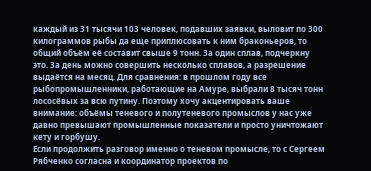каждый из 31 тысячи 103 человек, подавших заявки, выловит по 300 килограммов рыбы да еще приплюсовать к ним браконьеров, то общий объём её составит свыше 9 тонн. За один сплав, подчеркну это. За день можно совершить несколько сплавов, а разрешение выдаётся на месяц. Для сравнения: в прошлом году все рыбопромышленники, работающие на Амуре, выбрали 8 тысяч тонн лососёвых за всю путину. Поэтому хочу акцентировать ваше внимание: объёмы теневого и полутеневого промыслов у нас уже давно превышают промышленные показатели и просто уничтожают кету и горбушу.
Если продолжить разговор именно о теневом промысле, то с Сергеем Рябченко согласна и координатор проектов по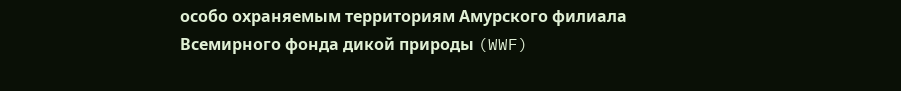особо охраняемым территориям Амурского филиала Всемирного фонда дикой природы (WWF)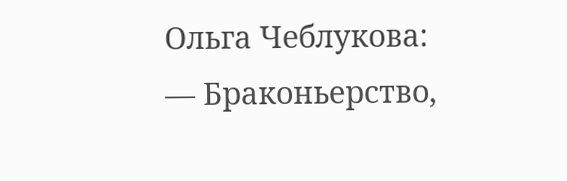Ольга Чеблукова:
— Браконьерство,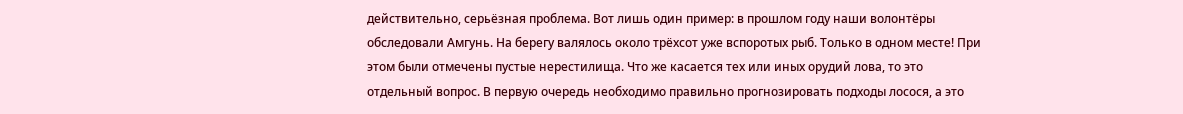действительно, серьёзная проблема. Вот лишь один пример: в прошлом году наши волонтёры обследовали Амгунь. На берегу валялось около трёхсот уже вспоротых рыб. Только в одном месте! При этом были отмечены пустые нерестилища. Что же касается тех или иных орудий лова, то это отдельный вопрос. В первую очередь необходимо правильно прогнозировать подходы лосося, а это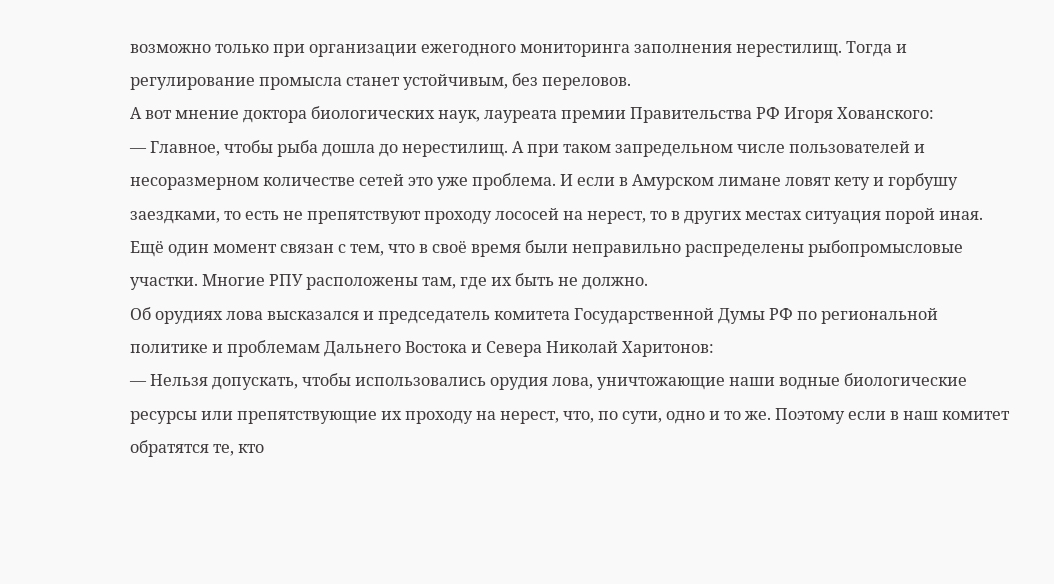возможно только при организации ежегодного мониторинга заполнения нерестилищ. Тогда и регулирование промысла станет устойчивым, без переловов.
А вот мнение доктора биологических наук, лауреата премии Правительства РФ Игоря Хованского:
— Главное, чтобы рыба дошла до нерестилищ. А при таком запредельном числе пользователей и несоразмерном количестве сетей это уже проблема. И если в Амурском лимане ловят кету и горбушу заездками, то есть не препятствуют проходу лососей на нерест, то в других местах ситуация порой иная. Ещё один момент связан с тем, что в своё время были неправильно распределены рыбопромысловые участки. Многие РПУ расположены там, где их быть не должно.
Об орудиях лова высказался и председатель комитета Государственной Думы РФ по региональной политике и проблемам Дальнего Востока и Севера Николай Харитонов:
— Нельзя допускать, чтобы использовались орудия лова, уничтожающие наши водные биологические ресурсы или препятствующие их проходу на нерест, что, по сути, одно и то же. Поэтому если в наш комитет обратятся те, кто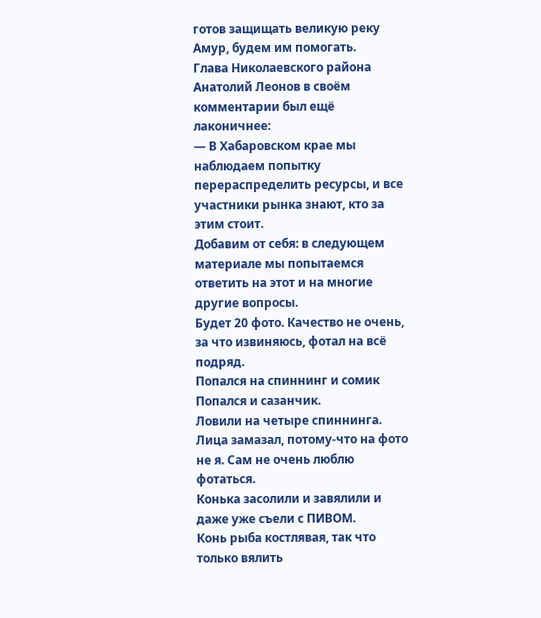готов защищать великую реку Амур, будем им помогать.
Глава Николаевского района Анатолий Леонов в своём комментарии был ещё лаконичнее:
— В Хабаровском крае мы наблюдаем попытку перераспределить ресурсы, и все участники рынка знают, кто за этим стоит.
Добавим от себя: в следующем материале мы попытаемся ответить на этот и на многие другие вопросы.
Будет 20 фото. Качество не очень, за что извиняюсь, фотал на всё подряд.
Попался на спиннинг и сомик
Попался и сазанчик.
Ловили на четыре спиннинга.
Лица замазал, потому-что на фото не я. Сам не очень люблю фотаться.
Конька засолили и завялили и даже уже съели с ПИВОМ.
Конь рыба костлявая, так что только вялить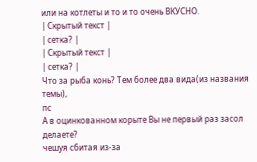или на котлеты и то и то очень ВКУСНО.
| Скрытый текст |
| сетка? |
| Скрытый текст |
| сетка? |
Что за рыба конь? Тем более два вида(из названия темы),
пс
А в оцинкованном корыте Вы не первый раз засол делаете?
чешуя сбитая из-за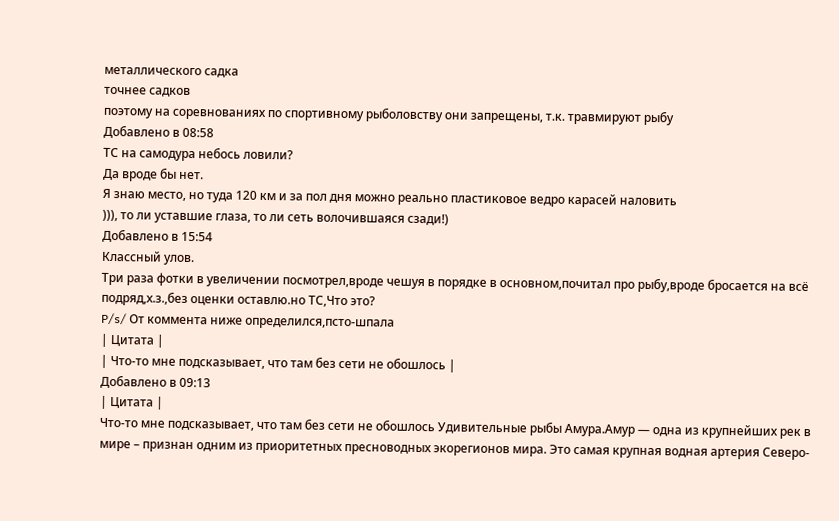металлического садка
точнее садков
поэтому на соревнованиях по спортивному рыболовству они запрещены, т.к. травмируют рыбу
Добавлено в 08:58
ТС на самодура небось ловили?
Да вроде бы нет.
Я знаю место, но туда 120 км и за пол дня можно реально пластиковое ведро карасей наловить
))), то ли уставшие глаза, то ли сеть волочившаяся сзади!)
Добавлено в 15:54
Классный улов.
Три раза фотки в увеличении посмотрел,вроде чешуя в порядке в основном,почитал про рыбу,вроде бросается на всё подряд,х.з.,без оценки оставлю.но ТС,Что это?
P/s/ От коммента ниже определился,псто-шпала
| Цитата |
| Что-то мне подсказывает, что там без сети не обошлось |
Добавлено в 09:13
| Цитата |
Что-то мне подсказывает, что там без сети не обошлось Удивительные рыбы Амура.Амур — одна из крупнейших рек в мире – признан одним из приоритетных пресноводных экорегионов мира. Это самая крупная водная артерия Северо-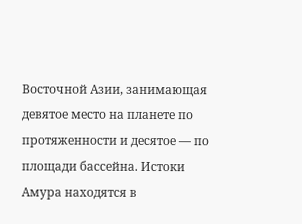Восточной Азии, занимающая девятое место на планете по протяженности и десятое — по площади бассейна. Истоки Амура находятся в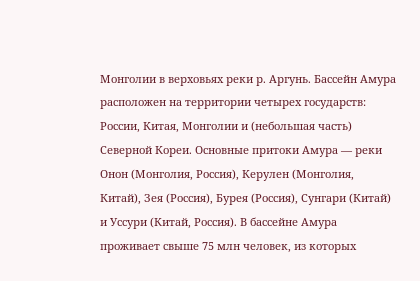Монголии в верховьях реки р. Аргунь. Бассейн Амура расположен на территории четырех государств: России, Китая, Монголии и (небольшая часть) Северной Кореи. Основные притоки Амура — реки Онон (Монголия, Россия), Керулен (Монголия, Китай), Зея (Россия), Бурея (Россия), Сунгари (Китай) и Уссури (Китай, Россия). В бассейне Амура проживает свыше 75 млн человек, из которых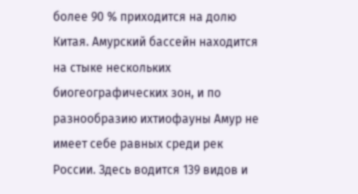более 90 % приходится на долю Китая. Амурский бассейн находится на стыке нескольких биогеографических зон, и по разнообразию ихтиофауны Амур не имеет себе равных среди рек России. Здесь водится 139 видов и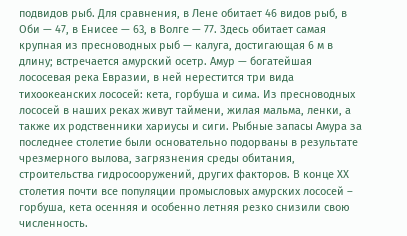подвидов рыб. Для сравнения, в Лене обитает 46 видов рыб, в Оби — 47, в Енисее — 63, в Волге — 77. Здесь обитает самая крупная из пресноводных рыб — калуга, достигающая 6 м в длину; встречается амурский осетр. Амур — богатейшая лососевая река Евразии, в ней нерестится три вида тихоокеанских лососей: кета, горбуша и сима. Из пресноводных лососей в наших реках живут таймени, жилая мальма, ленки, а также их родственники хариусы и сиги. Рыбные запасы Амура за последнее столетие были основательно подорваны в результате чрезмерного вылова, загрязнения среды обитания, строительства гидросооружений, других факторов. В конце ХХ столетия почти все популяции промысловых амурских лососей – горбуша, кета осенняя и особенно летняя резко снизили свою численность.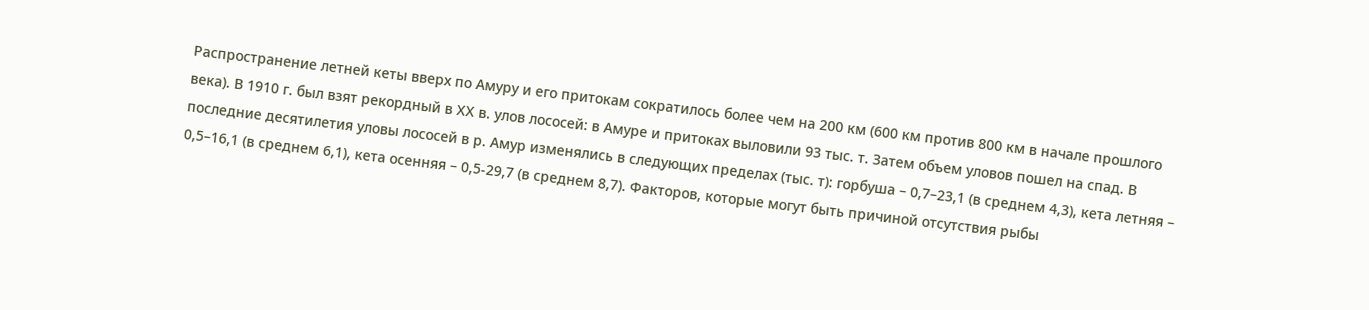Распространение летней кеты вверх по Амуру и его притокам сократилось более чем на 200 км (600 км против 800 км в начале прошлого века). В 1910 г. был взят рекордный в ХХ в. улов лососей: в Амуре и притоках выловили 93 тыс. т. Затем объем уловов пошел на спад. В последние десятилетия уловы лососей в р. Амур изменялись в следующих пределах (тыс. т): горбуша – 0,7–23,1 (в среднем 4,3), кета летняя – 0,5–16,1 (в среднем 6,1), кета осенняя – 0,5-29,7 (в среднем 8,7). Факторов, которые могут быть причиной отсутствия рыбы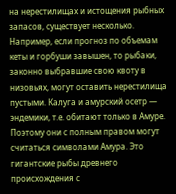на нерестилищах и истощения рыбных запасов, существует несколько. Например, если прогноз по объемам кеты и горбуши завышен, то рыбаки, законно выбравшие свою квоту в низовьях, могут оставить нерестилища пустыми. Калуга и амурский осетр — эндемики, т.е. обитают только в Амуре. Поэтому они с полным правом могут считаться символами Амура. Это гигантские рыбы древнего происхождения с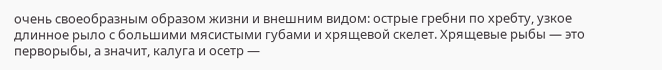очень своеобразным образом жизни и внешним видом: острые гребни по хребту, узкое длинное рыло с большими мясистыми губами и хрящевой скелет. Хрящевые рыбы — это перворыбы, а значит, калуга и осетр —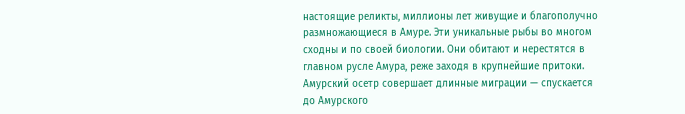настоящие реликты, миллионы лет живущие и благополучно размножающиеся в Амуре. Эти уникальные рыбы во многом сходны и по своей биологии. Они обитают и нерестятся в главном русле Амура, реже заходя в крупнейшие притоки. Амурский осетр совершает длинные миграции — спускается до Амурского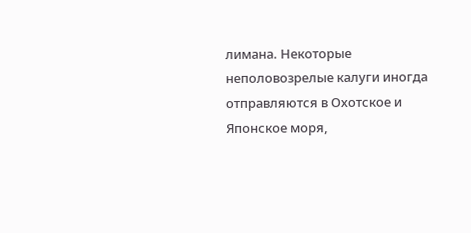лимана. Некоторые неполовозрелые калуги иногда отправляются в Охотское и Японское моря,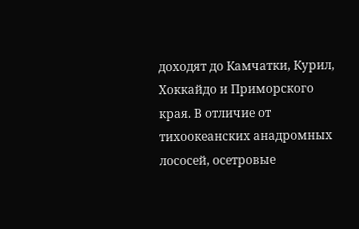доходят до Камчатки, Курил, Хоккайдо и Приморского края. В отличие от тихоокеанских анадромных лососей, осетровые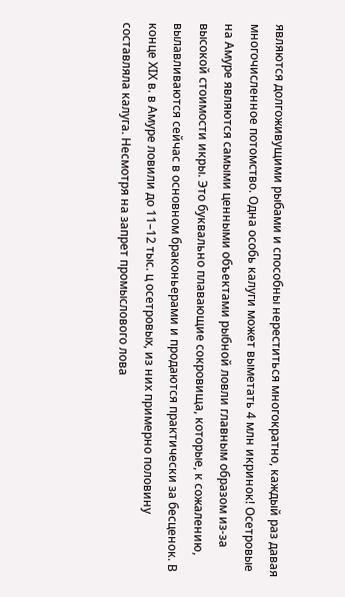являются долгоживущими рыбами и способны нереститься многократно, каждый раз давая многочисленное потомство. Одна особь калуги может выметать 4 млн икринок! Осетровые на Амуре являются самыми ценными объектами рыбной ловли главным образом из-за высокой стоимости икры. Это буквально плавающие сокровища, которые, к сожалению, вылавливаются сейчас в основном браконьерами и продаются практически за бесценок. В конце ХIХ в. в Амуре ловили до 11–12 тыс. ц осетровых, из них примерно половину составляла калуга. Несмотря на запрет промыслового лова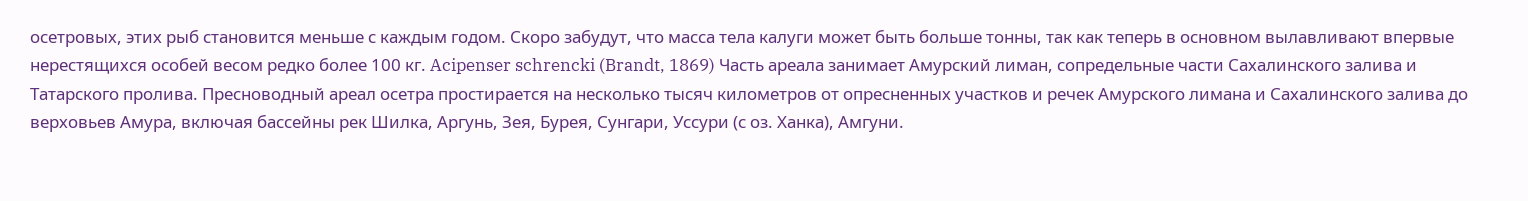осетровых, этих рыб становится меньше с каждым годом. Скоро забудут, что масса тела калуги может быть больше тонны, так как теперь в основном вылавливают впервые нерестящихся особей весом редко более 100 кг. Acipenser schrencki (Brandt, 1869) Часть ареала занимает Амурский лиман, сопредельные части Сахалинского залива и Татарского пролива. Пресноводный ареал осетра простирается на несколько тысяч километров от опресненных участков и речек Амурского лимана и Сахалинского залива до верховьев Амура, включая бассейны рек Шилка, Аргунь, Зея, Бурея, Сунгари, Уссури (с оз. Ханка), Амгуни.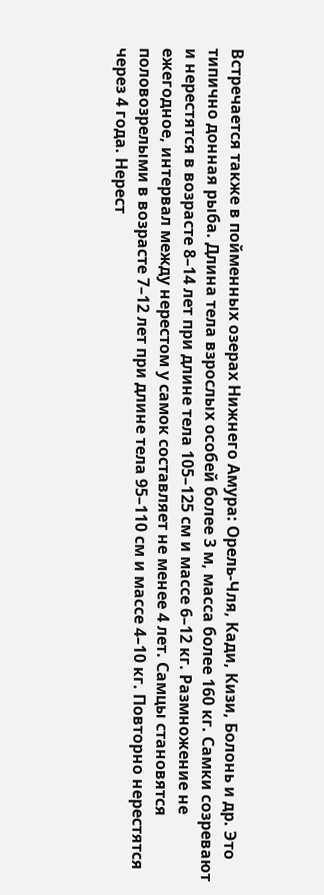Встречается также в пойменных озерах Нижнего Амура: Орель-Чля, Кади, Кизи, Болонь и др. Это типично донная рыба. Длина тела взрослых особей более 3 м, масса более 160 кг. Самки созревают и нерестятся в возрасте 8–14 лет при длине тела 105–125 см и массе 6–12 кг. Размножение не ежегодное, интервал между нерестом у самок составляет не менее 4 лет. Самцы становятся половозрелыми в возрасте 7–12 лет при длине тела 95–110 см и массе 4–10 кг. Повторно нерестятся через 4 года. Нерест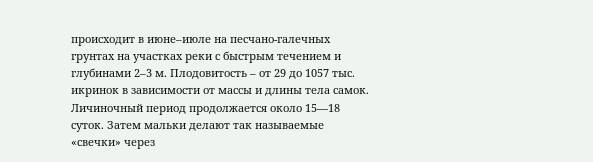происходит в июне–июле на песчано-галечных грунтах на участках реки с быстрым течением и глубинами 2–3 м. Плодовитость – от 29 до 1057 тыс. икринок в зависимости от массы и длины тела самок. Личиночный период продолжается около 15—18 суток. Затем мальки делают так называемые «свечки» через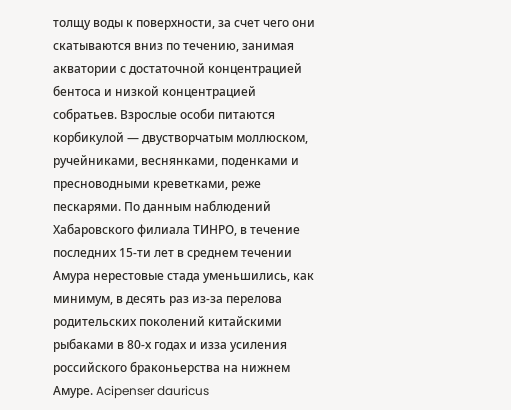толщу воды к поверхности, за счет чего они скатываются вниз по течению, занимая акватории с достаточной концентрацией бентоса и низкой концентрацией собратьев. Взрослые особи питаются корбикулой — двустворчатым моллюском, ручейниками, веснянками, поденками и пресноводными креветками, реже пескарями. По данным наблюдений Хабаровского филиала ТИНРО, в течение последних 15-ти лет в среднем течении Амура нерестовые стада уменьшились, как минимум, в десять раз из-за перелова родительских поколений китайскими рыбаками в 80-х годах и изза усиления российского браконьерства на нижнем Амуре. Acipenser dauricus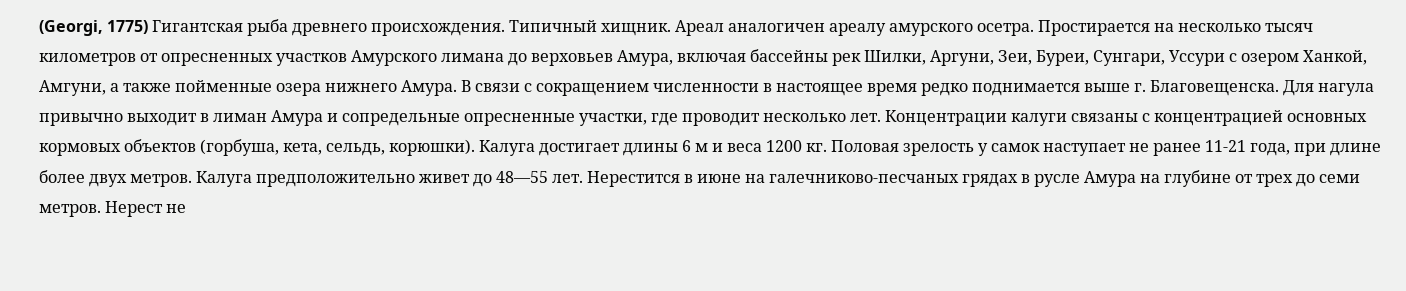(Georgi, 1775) Гигантская рыба древнего происхождения. Типичный хищник. Ареал аналогичен ареалу амурского осетра. Простирается на несколько тысяч километров от опресненных участков Амурского лимана до верховьев Амура, включая бассейны рек Шилки, Аргуни, Зеи, Буреи, Сунгари, Уссури с озером Ханкой, Амгуни, а также пойменные озера нижнего Амура. В связи с сокращением численности в настоящее время редко поднимается выше г. Благовещенска. Для нагула привычно выходит в лиман Амура и сопредельные опресненные участки, где проводит несколько лет. Концентрации калуги связаны с концентрацией основных кормовых объектов (горбуша, кета, сельдь, корюшки). Калуга достигает длины 6 м и веса 1200 кг. Половая зрелость у самок наступает не ранее 11-21 года, при длине более двух метров. Калуга предположительно живет до 48—55 лет. Нерестится в июне на галечниково-песчаных грядах в русле Амура на глубине от трех до семи метров. Нерест не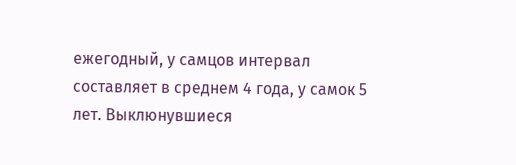ежегодный, у самцов интервал составляет в среднем 4 года, у самок 5 лет. Выклюнувшиеся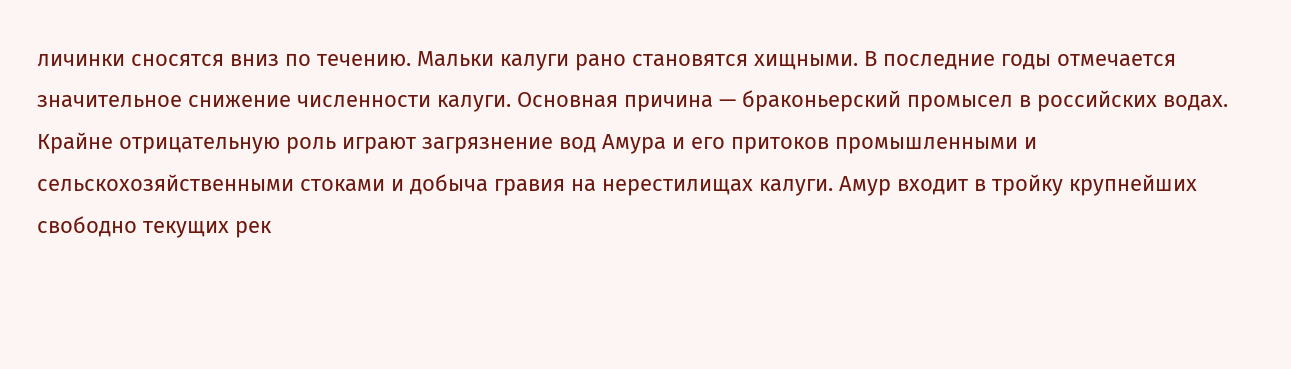личинки сносятся вниз по течению. Мальки калуги рано становятся хищными. В последние годы отмечается значительное снижение численности калуги. Основная причина — браконьерский промысел в российских водах. Крайне отрицательную роль играют загрязнение вод Амура и его притоков промышленными и сельскохозяйственными стоками и добыча гравия на нерестилищах калуги. Амур входит в тройку крупнейших свободно текущих рек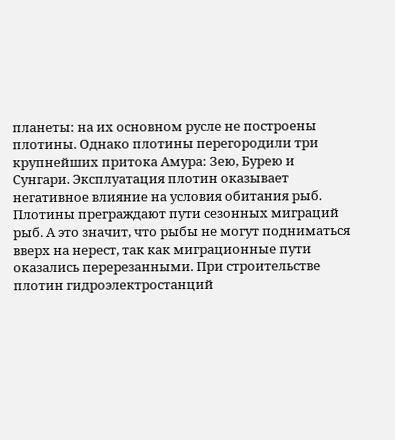планеты: на их основном русле не построены плотины. Однако плотины перегородили три крупнейших притока Амура: Зею, Бурею и Сунгари. Эксплуатация плотин оказывает негативное влияние на условия обитания рыб. Плотины преграждают пути сезонных миграций рыб. А это значит, что рыбы не могут подниматься вверх на нерест, так как миграционные пути оказались перерезанными. При строительстве плотин гидроэлектростанций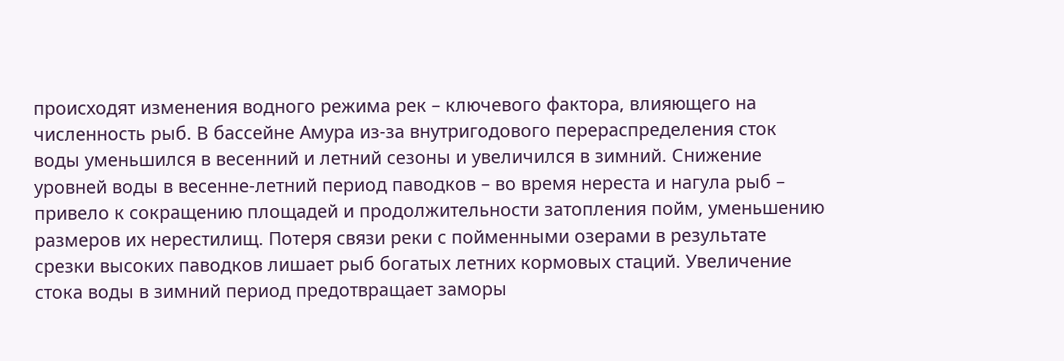происходят изменения водного режима рек – ключевого фактора, влияющего на численность рыб. В бассейне Амура из-за внутригодового перераспределения сток воды уменьшился в весенний и летний сезоны и увеличился в зимний. Снижение уровней воды в весенне-летний период паводков – во время нереста и нагула рыб – привело к сокращению площадей и продолжительности затопления пойм, уменьшению размеров их нерестилищ. Потеря связи реки с пойменными озерами в результате срезки высоких паводков лишает рыб богатых летних кормовых стаций. Увеличение стока воды в зимний период предотвращает заморы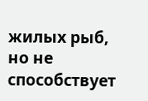жилых рыб, но не способствует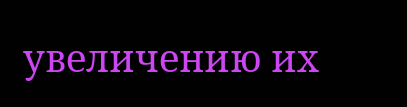увеличению их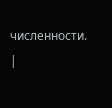численности. |